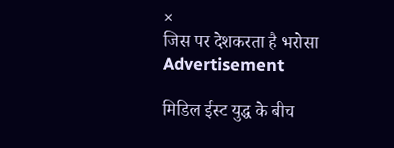×
जिस पर देशकरता है भरोसा
Advertisement

मिडिल ईस्ट युद्ध के बीच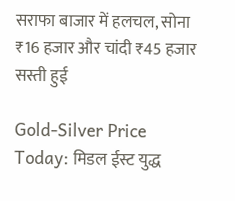सराफा बाजार में हलचल, सोना ₹16 हजार और चांदी ₹45 हजार सस्ती हुई

Gold-Silver Price Today: मिडल ईस्ट युद्ध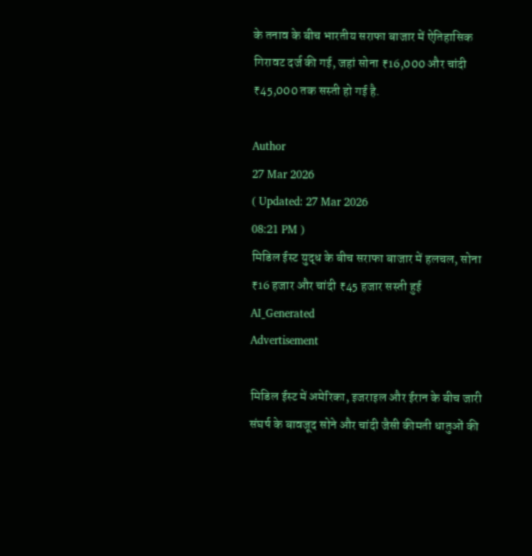के तनाव के बीच भारतीय सराफा बाजार में ऐतिहासिक गिरावट दर्ज की गई, जहां सोना ₹16,000 और चांदी ₹45,000 तक सस्ती हो गई है.

Author
27 Mar 2026
( Updated: 27 Mar 2026
08:21 PM )
मिडिल ईस्ट युद्ध के बीच सराफा बाजार में हलचल, सोना ₹16 हजार और चांदी ₹45 हजार सस्ती हुई
AI_Generated
Advertisement

मिडिल ईस्ट में अमेरिका, इजराइल और ईरान के बीच जारी संघर्ष के बावजूद सोने और चांदी जैसी कीमती धातुओं की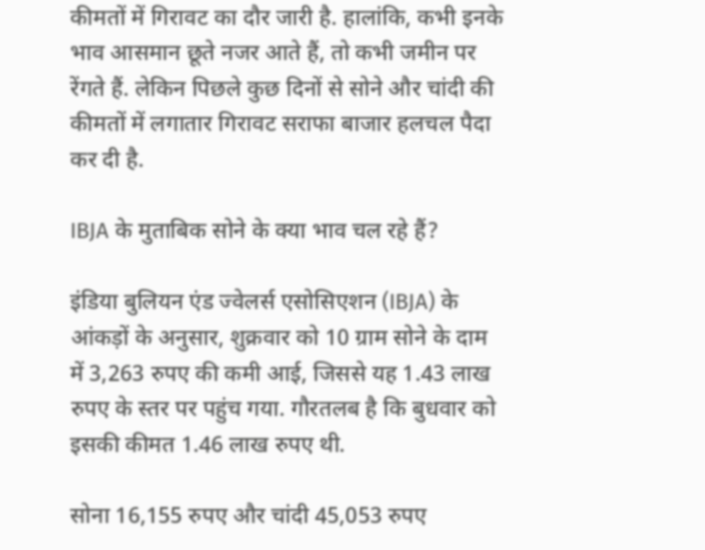कीमतों में गिरावट का दौर जारी है. हालांकि, कभी इनके भाव आसमान छूते नजर आते हैं, तो कभी जमीन पर रेंगते हैं. लेकिन पिछले कुछ दिनों से सोने और चांदी की कीमतों में लगातार गिरावट सराफा बाजार हलचल पैदा कर दी है.

IBJA के मुताबिक सोने के क्या भाव चल रहे हैं?

इंडिया बुलियन एंड ज्वेलर्स एसोसिएशन (IBJA) के आंकड़ों के अनुसार, शुक्रवार को 10 ग्राम सोने के दाम में 3,263 रुपए की कमी आई, जिससे यह 1.43 लाख रुपए के स्तर पर पहुंच गया. गौरतलब है कि बुधवार को इसकी कीमत 1.46 लाख रुपए थी.

सोना 16,155 रुपए और चांदी 45,053 रुपए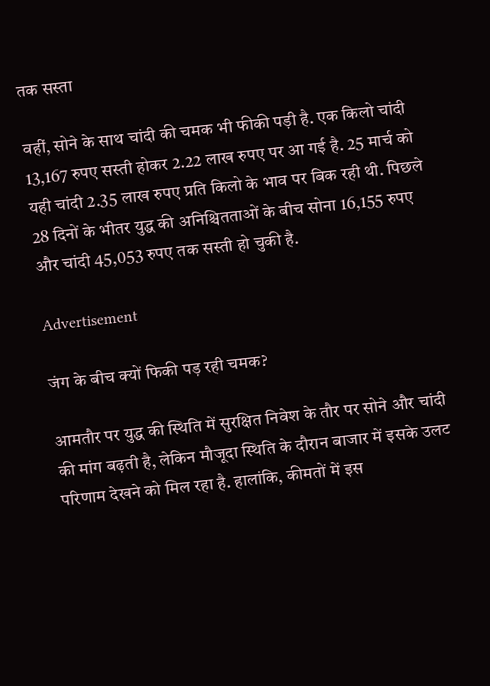तक सस्ता

वहीं, सोने के साथ चांदी की चमक भी फीकी पड़ी है. एक किलो चांदी 13,167 रुपए सस्ती होकर 2.22 लाख रुपए पर आ गई है. 25 मार्च को यही चांदी 2.35 लाख रुपए प्रति किलो के भाव पर बिक रही थी. पिछले 28 दिनों के भीतर युद्ध की अनिश्चितताओं के बीच सोना 16,155 रुपए और चांदी 45,053 रुपए तक सस्ती हो चुकी है.

Advertisement

जंग के बीच क्यों फिकी पड़ रही चमक?

आमतौर पर युद्ध की स्थिति में सुरक्षित निवेश के तौर पर सोने और चांदी की मांग बढ़ती है, लेकिन मौजूदा स्थिति के दौरान बाजार में इसके उलट परिणाम देखने को मिल रहा है. हालांकि, कीमतों में इस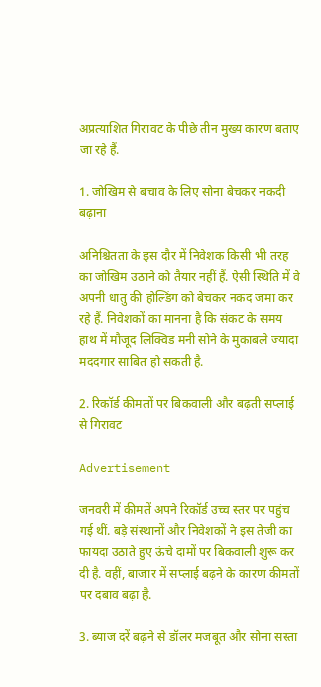अप्रत्याशित गिरावट के पीछे तीन मुख्य कारण बताए जा रहे हैं.

1. जोखिम से बचाव के लिए सोना बेचकर नकदी बढ़ाना

अनिश्चितता के इस दौर में निवेशक किसी भी तरह का जोखिम उठाने को तैयार नहीं हैं. ऐसी स्थिति में वे अपनी धातु की होल्डिंग को बेचकर नकद जमा कर रहे हैं. निवेशकों का मानना है कि संकट के समय हाथ में मौजूद लिक्विड मनी सोने के मुकाबले ज्यादा मददगार साबित हो सकती है.

2. रिकॉर्ड कीमतों पर बिकवाली और बढ़ती सप्लाई से गिरावट

Advertisement

जनवरी में कीमतें अपने रिकॉर्ड उच्च स्तर पर पहुंच गई थीं. बड़े संस्थानों और निवेशकों ने इस तेजी का फायदा उठाते हुए ऊंचे दामों पर बिकवाली शुरू कर दी है. वहीं, बाजार में सप्लाई बढ़ने के कारण कीमतों पर दबाव बढ़ा है.

3. ब्याज दरें बढ़ने से डॉलर मजबूत और सोना सस्ता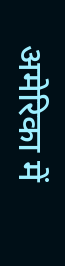अमेरिका में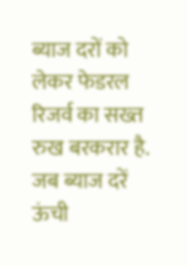ब्याज दरों को लेकर फेडरल रिजर्व का सख्त रुख बरकरार है. जब ब्याज दरें ऊंची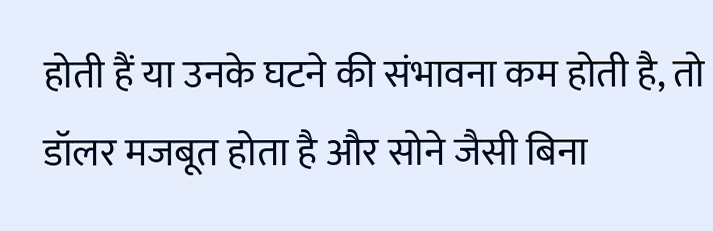होती हैं या उनके घटने की संभावना कम होती है, तो डॉलर मजबूत होता है और सोने जैसी बिना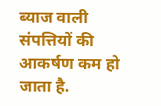ब्याज वाली संपत्तियों की आकर्षण कम हो जाता है.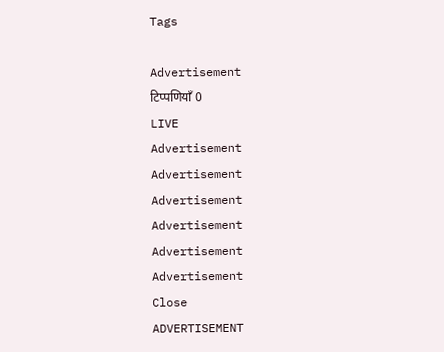Tags

Advertisement
टिप्पणियाँ 0
LIVE
Advertisement
Advertisement
Advertisement
Advertisement
Advertisement
Advertisement
Close
ADVERTISEMENT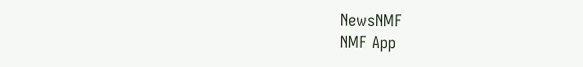NewsNMF
NMF App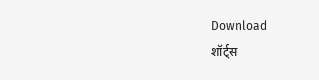Download
शॉर्ट्स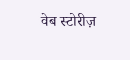वेब स्टोरीज़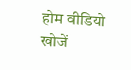होम वीडियो खोजें